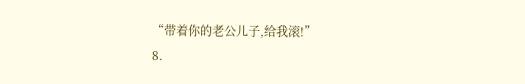“带着你的老公儿子,给我滚!”
8.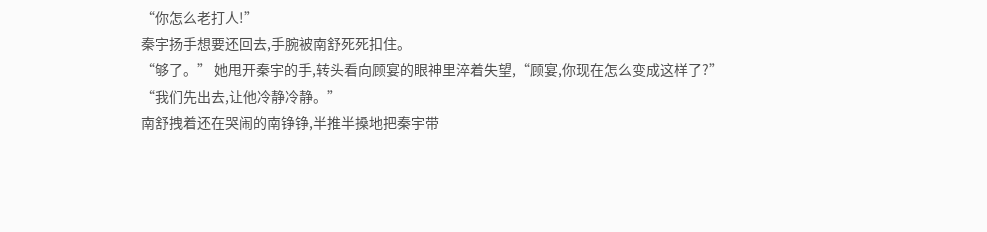“你怎么老打人!”
秦宇扬手想要还回去,手腕被南舒死死扣住。
“够了。” 她甩开秦宇的手,转头看向顾宴的眼神里淬着失望,“顾宴,你现在怎么变成这样了?”
“我们先出去,让他冷静冷静。”
南舒拽着还在哭闹的南铮铮,半推半搡地把秦宇带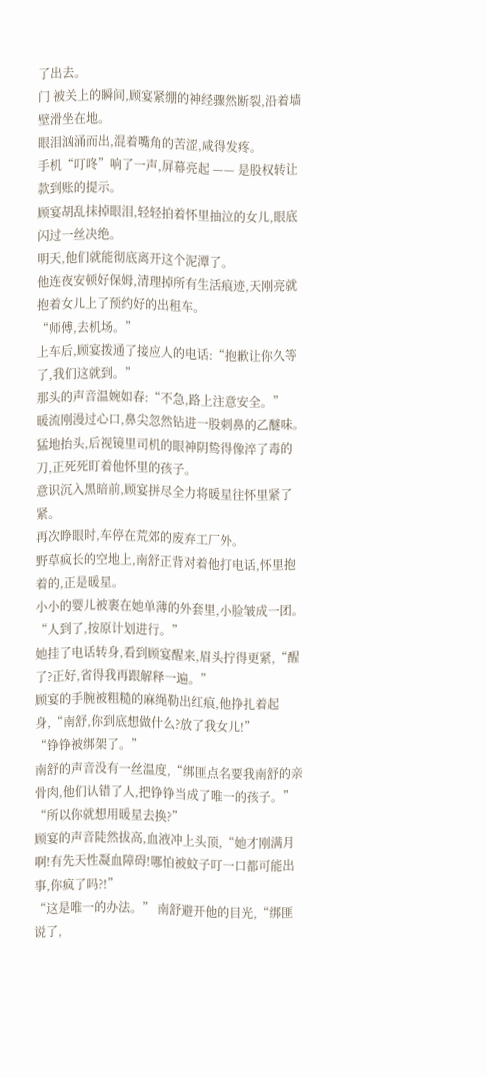了出去。
门 被关上的瞬间,顾宴紧绷的神经骤然断裂,沿着墙壁滑坐在地。
眼泪汹涌而出,混着嘴角的苦涩,咸得发疼。
手机“叮咚”响了一声,屏幕亮起 —— 是股权转让款到账的提示。
顾宴胡乱抹掉眼泪,轻轻拍着怀里抽泣的女儿,眼底闪过一丝决绝。
明天,他们就能彻底离开这个泥潭了。
他连夜安顿好保姆,清理掉所有生活痕迹,天刚亮就抱着女儿上了预约好的出租车。
“师傅,去机场。”
上车后,顾宴拨通了接应人的电话:“抱歉让你久等了,我们这就到。”
那头的声音温婉如春:“不急,路上注意安全。”
暖流刚漫过心口,鼻尖忽然钻进一股刺鼻的乙醚味。
猛地抬头,后视镜里司机的眼神阴鸷得像淬了毒的刀,正死死盯着他怀里的孩子。
意识沉入黑暗前,顾宴拼尽全力将暖星往怀里紧了紧。
再次睁眼时,车停在荒郊的废弃工厂外。
野草疯长的空地上,南舒正背对着他打电话,怀里抱着的,正是暖星。
小小的婴儿被裹在她单薄的外套里,小脸皱成一团。
“人到了,按原计划进行。”
她挂了电话转身,看到顾宴醒来,眉头拧得更紧,“醒了?正好,省得我再跟解释一遍。”
顾宴的手腕被粗糙的麻绳勒出红痕,他挣扎着起身,“南舒,你到底想做什么?放了我女儿!”
“铮铮被绑架了。”
南舒的声音没有一丝温度,“绑匪点名要我南舒的亲骨肉,他们认错了人,把铮铮当成了唯一的孩子。”
“所以你就想用暖星去换?”
顾宴的声音陡然拔高,血液冲上头顶,“她才刚满月啊!有先天性凝血障碍!哪怕被蚊子叮一口都可能出事,你疯了吗?!”
“这是唯一的办法。” 南舒避开他的目光,“绑匪说了,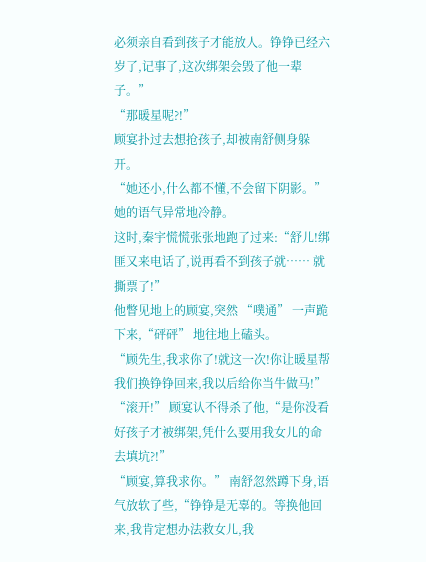必须亲自看到孩子才能放人。铮铮已经六岁了,记事了,这次绑架会毁了他一辈子。”
“那暖星呢?!”
顾宴扑过去想抢孩子,却被南舒侧身躲开。
“她还小,什么都不懂,不会留下阴影。”
她的语气异常地冷静。
这时,秦宇慌慌张张地跑了过来:“舒儿!绑匪又来电话了,说再看不到孩子就…… 就撕票了!”
他瞥见地上的顾宴,突然 “噗通” 一声跪下来,“砰砰” 地往地上磕头。
“顾先生,我求你了!就这一次!你让暖星帮我们换铮铮回来,我以后给你当牛做马!”
“滚开!” 顾宴认不得杀了他,“是你没看好孩子才被绑架,凭什么要用我女儿的命去填坑?!”
“顾宴,算我求你。” 南舒忽然蹲下身,语气放软了些,“铮铮是无辜的。等换他回来,我肯定想办法救女儿,我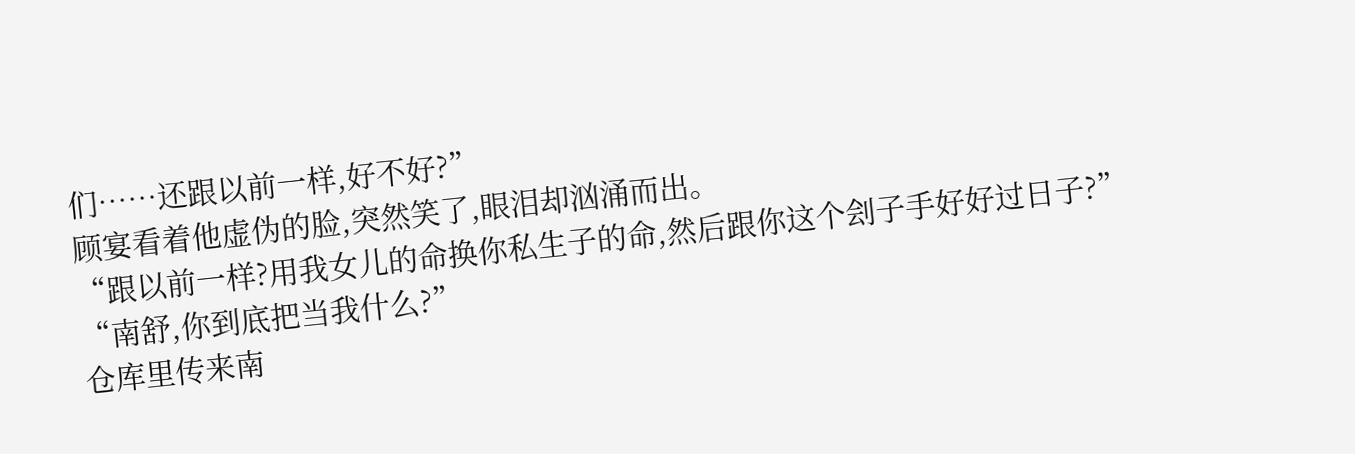们……还跟以前一样,好不好?”
顾宴看着他虚伪的脸,突然笑了,眼泪却汹涌而出。
“跟以前一样?用我女儿的命换你私生子的命,然后跟你这个刽子手好好过日子?”
“南舒,你到底把当我什么?”
仓库里传来南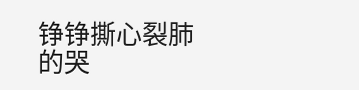铮铮撕心裂肺的哭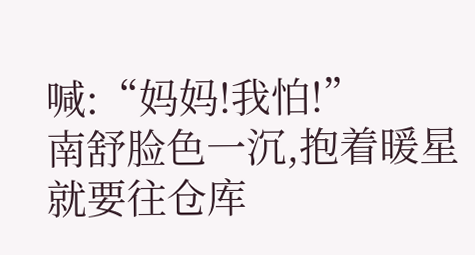喊:“妈妈!我怕!”
南舒脸色一沉,抱着暖星就要往仓库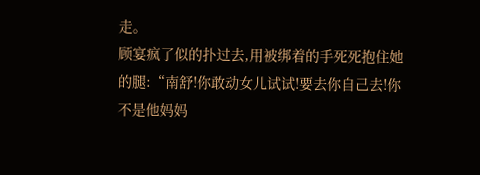走。
顾宴疯了似的扑过去,用被绑着的手死死抱住她的腿:“南舒!你敢动女儿试试!要去你自己去!你不是他妈妈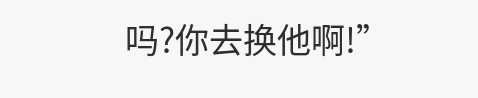吗?你去换他啊!”